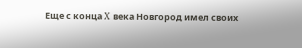Еще с конца X века Новгород имел своих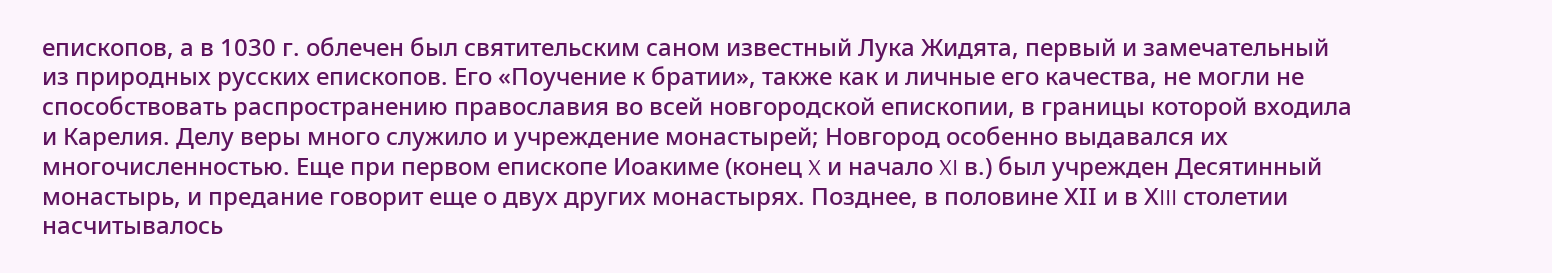епископов, а в 1030 г. облечен был святительским саном известный Лука Жидята, первый и замечательный из природных русских епископов. Его «Поучение к братии», также как и личные его качества, не могли не способствовать распространению православия во всей новгородской епископии, в границы которой входила и Карелия. Делу веры много служило и учреждение монастырей; Новгород особенно выдавался их многочисленностью. Еще при первом епископе Иоакиме (конец X и начало XI в.) был учрежден Десятинный монастырь, и предание говорит еще о двух других монастырях. Позднее, в половине ХII и в ХIII столетии насчитывалось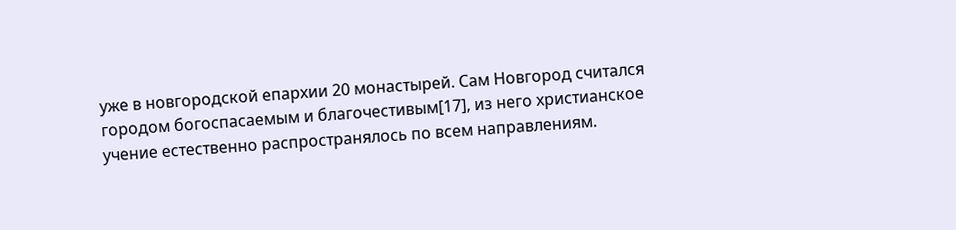уже в новгородской епархии 20 монастырей. Сам Новгород считался городом богоспасаемым и благочестивым[17], из него христианское учение естественно распространялось по всем направлениям.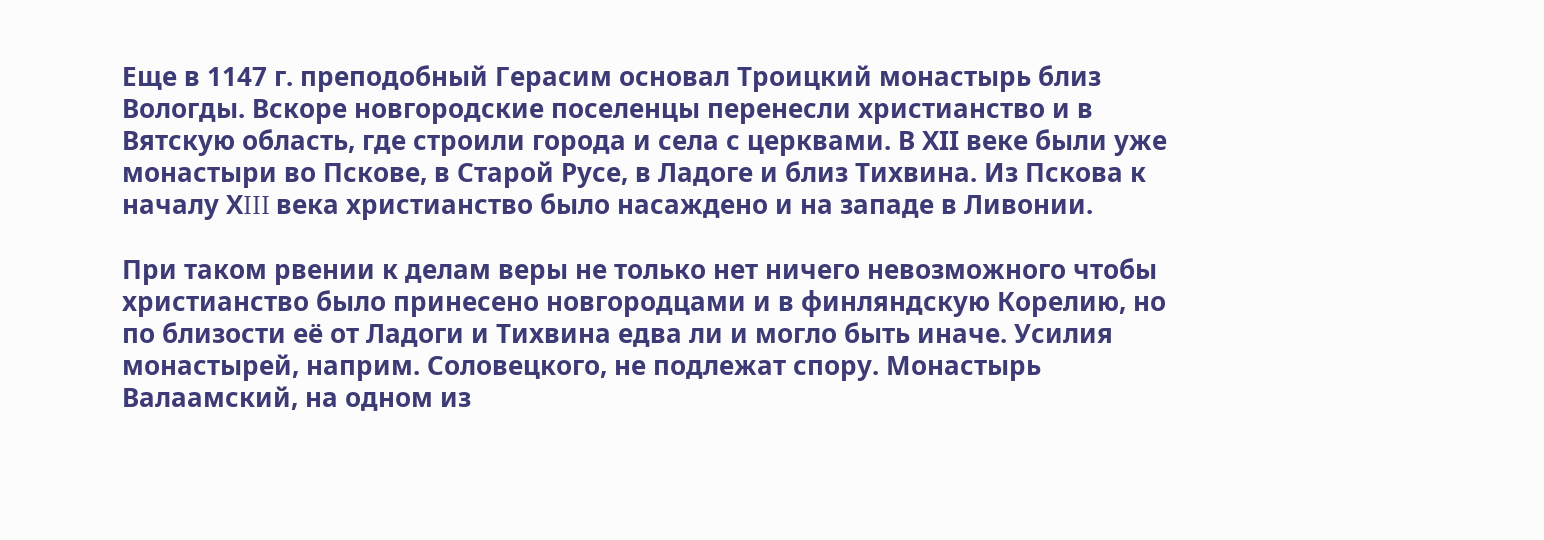Еще в 1147 г. преподобный Герасим основал Троицкий монастырь близ Вологды. Вскоре новгородские поселенцы перенесли христианство и в Вятскую область, где строили города и села с церквами. В ХII веке были уже монастыри во Пскове, в Старой Русе, в Ладоге и близ Тихвина. Из Пскова к началу ХIII века христианство было насаждено и на западе в Ливонии.

При таком рвении к делам веры не только нет ничего невозможного чтобы христианство было принесено новгородцами и в финляндскую Корелию, но по близости её от Ладоги и Тихвина едва ли и могло быть иначе. Усилия монастырей, наприм. Соловецкого, не подлежат спору. Монастырь Валаамский, на одном из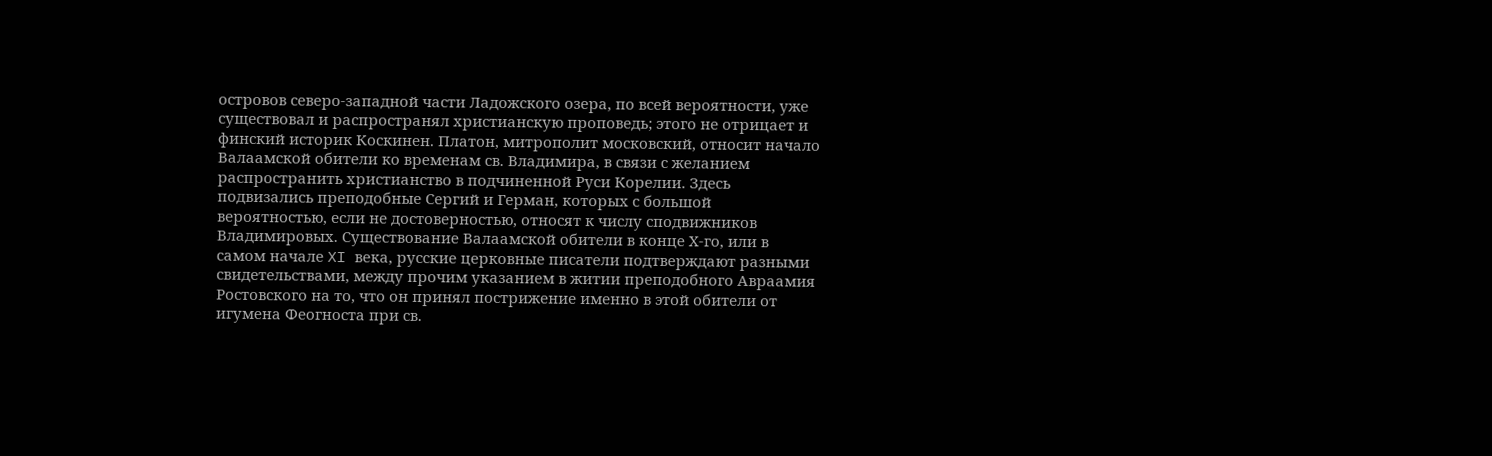островов северо-западной части Ладожского озера, по всей вероятности, уже существовал и распространял христианскую проповедь; этого не отрицает и финский историк Коскинен. Платон, митрополит московский, относит начало Валаамской обители ко временам св. Владимира, в связи с желанием распространить христианство в подчиненной Руси Корелии. Здесь подвизались преподобные Сергий и Герман, которых с большой вероятностью, если не достоверностью, относят к числу сподвижников Владимировых. Существование Валаамской обители в конце Х-го, или в самом начале XI века, русские церковные писатели подтверждают разными свидетельствами, между прочим указанием в житии преподобного Авраамия Ростовского на то, что он принял пострижение именно в этой обители от игумена Феогноста при св.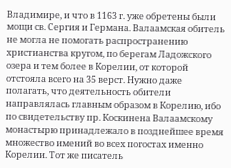Владимире, и что в 1163 г. уже обретены были мощи св. Сергия и Германа. Валаамская обитель не могла не помогать распространению христианства кругом, по берегам Ладожского озера и тем более в Корелии, от которой отстояла всего на 35 верст. Нужно даже полагать, что деятельность обители направлялась главным образом в Корелию, ибо по свидетельству пр. Коскинена Валаамскому монастырю принадлежало в позднейшее время множество имений во всех погостах именно Корелии. Тот же писатель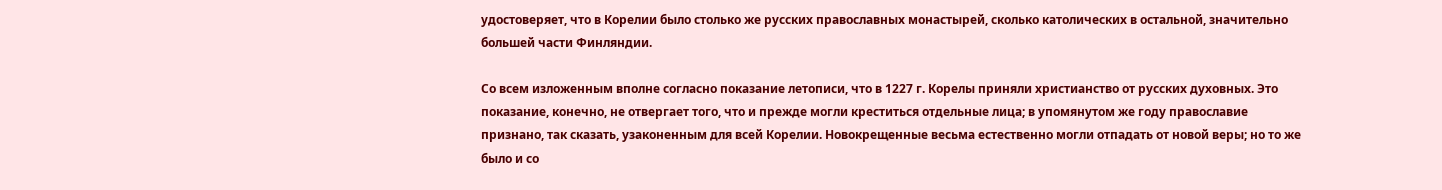удостоверяет, что в Корелии было столько же русских православных монастырей, сколько католических в остальной, значительно большей части Финляндии.

Со всем изложенным вполне согласно показание летописи, что в 1227 г. Корелы приняли христианство от русских духовных. Это показание, конечно, не отвергает того, что и прежде могли креститься отдельные лица; в упомянутом же году православие признано, так сказать, узаконенным для всей Корелии. Новокрещенные весьма естественно могли отпадать от новой веры; но то же было и со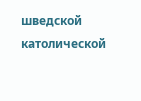шведской католической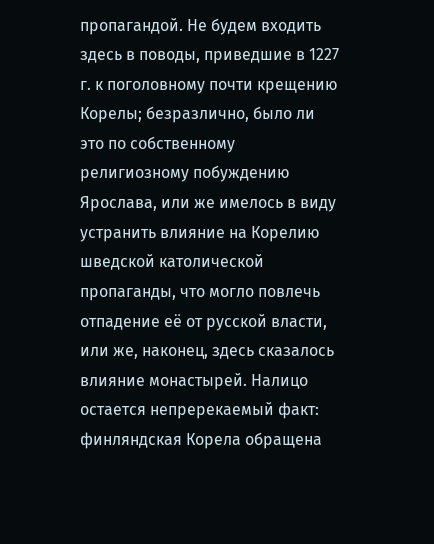пропагандой. Не будем входить здесь в поводы, приведшие в 1227 г. к поголовному почти крещению Корелы; безразлично, было ли это по собственному религиозному побуждению Ярослава, или же имелось в виду устранить влияние на Корелию шведской католической пропаганды, что могло повлечь отпадение её от русской власти, или же, наконец, здесь сказалось влияние монастырей. Налицо остается непререкаемый факт: финляндская Корела обращена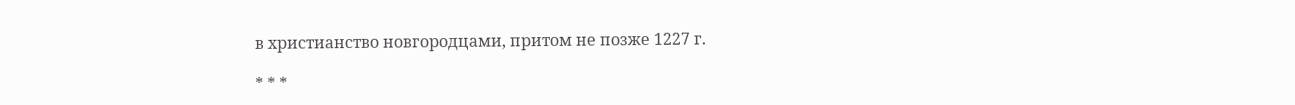в христианство новгородцами, притом не позже 1227 г.

* * *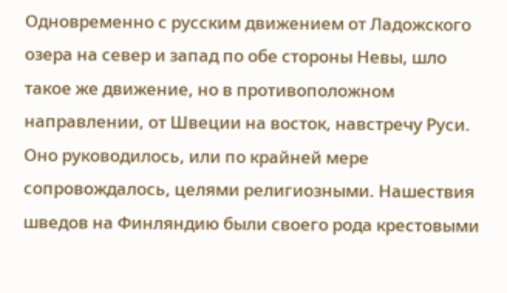Одновременно с русским движением от Ладожского озера на север и запад по обе стороны Невы, шло такое же движение, но в противоположном направлении, от Швеции на восток, навстречу Руси. Оно руководилось, или по крайней мере сопровождалось, целями религиозными. Нашествия шведов на Финляндию были своего рода крестовыми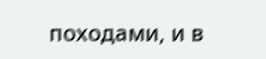походами, и в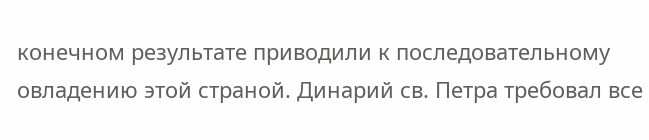конечном результате приводили к последовательному овладению этой страной. Динарий св. Петра требовал все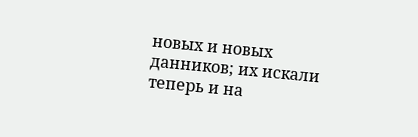новых и новых данников; их искали теперь и на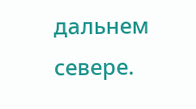дальнем севере.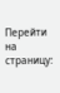Перейти на страницу: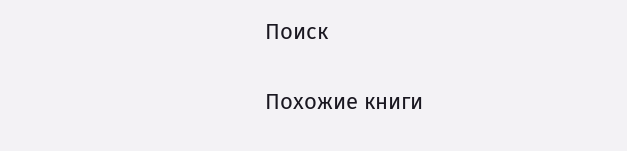Поиск

Похожие книги